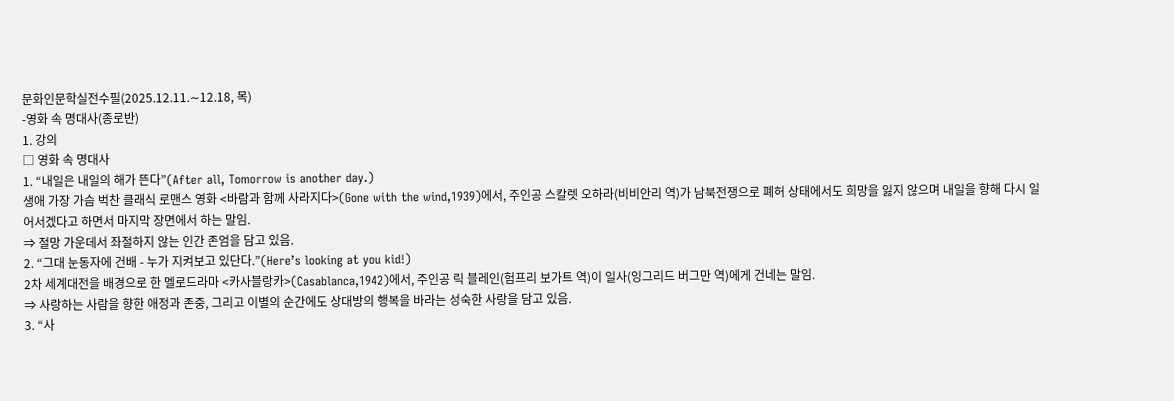문화인문학실전수필(2025.12.11.∼12.18, 목)
-영화 속 명대사(종로반)
1. 강의
□ 영화 속 명대사
1. “내일은 내일의 해가 뜬다”(After all, Tomorrow is another day.)
생애 가장 가슴 벅찬 클래식 로맨스 영화 <바람과 함께 사라지다>(Gone with the wind,1939)에서, 주인공 스칼렛 오하라(비비안리 역)가 남북전쟁으로 폐허 상태에서도 희망을 잃지 않으며 내일을 향해 다시 일어서겠다고 하면서 마지막 장면에서 하는 말임.
⇒ 절망 가운데서 좌절하지 않는 인간 존엄을 담고 있음.
2. “그대 눈동자에 건배 - 누가 지켜보고 있단다.”(Here’s looking at you kid!)
2차 세계대전을 배경으로 한 멜로드라마 <카사블랑카>(Casablanca,1942)에서, 주인공 릭 블레인(험프리 보가트 역)이 일사(잉그리드 버그만 역)에게 건네는 말임.
⇒ 사랑하는 사람을 향한 애정과 존중, 그리고 이별의 순간에도 상대방의 행복을 바라는 성숙한 사랑을 담고 있음.
3. “사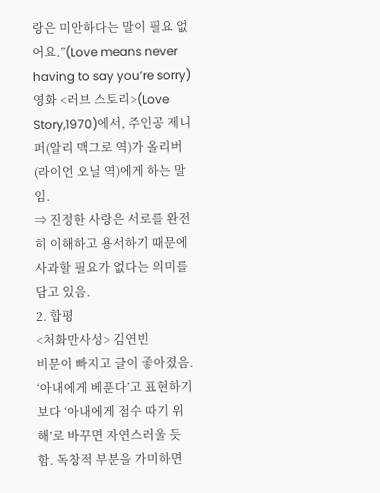랑은 미안하다는 말이 필요 없어요.”(Love means never having to say you’re sorry)
영화 <러브 스토리>(Love Story,1970)에서, 주인공 제니퍼(알리 맥그로 역)가 올리버(라이언 오닐 역)에게 하는 말임.
⇒ 진정한 사랑은 서로를 완전히 이해하고 용서하기 때문에 사과할 필요가 없다는 의미를 담고 있음.
2. 합평
<처화만사성> 김연빈
비문이 빠지고 글이 좋아졌음. ‘아내에게 베푼다’고 표현하기보다 ‘아내에게 점수 따기 위해’로 바꾸면 자연스러울 듯함. 독창적 부분을 가미하면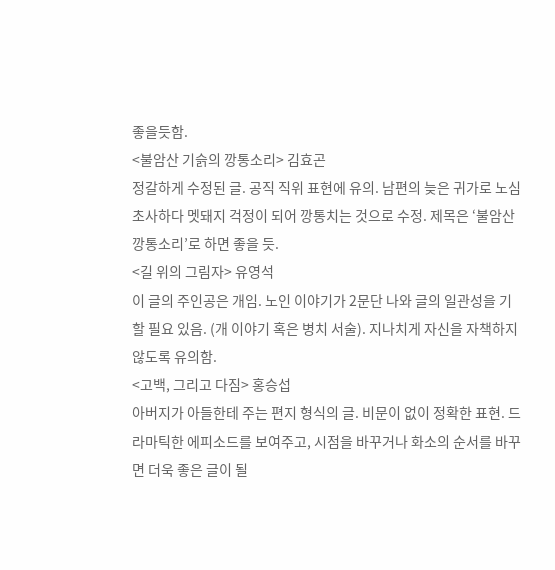좋을듯함.
<불암산 기슭의 깡통소리> 김효곤
정갈하게 수정된 글. 공직 직위 표현에 유의. 남편의 늦은 귀가로 노심초사하다 멧돼지 걱정이 되어 깡통치는 것으로 수정. 제목은 ‘불암산 깡통소리’로 하면 좋을 듯.
<길 위의 그림자> 유영석
이 글의 주인공은 개임. 노인 이야기가 2문단 나와 글의 일관성을 기할 필요 있음. (개 이야기 혹은 병치 서술). 지나치게 자신을 자책하지 않도록 유의함.
<고백, 그리고 다짐> 홍승섭
아버지가 아들한테 주는 편지 형식의 글. 비문이 없이 정확한 표현. 드라마틱한 에피소드를 보여주고, 시점을 바꾸거나 화소의 순서를 바꾸면 더욱 좋은 글이 될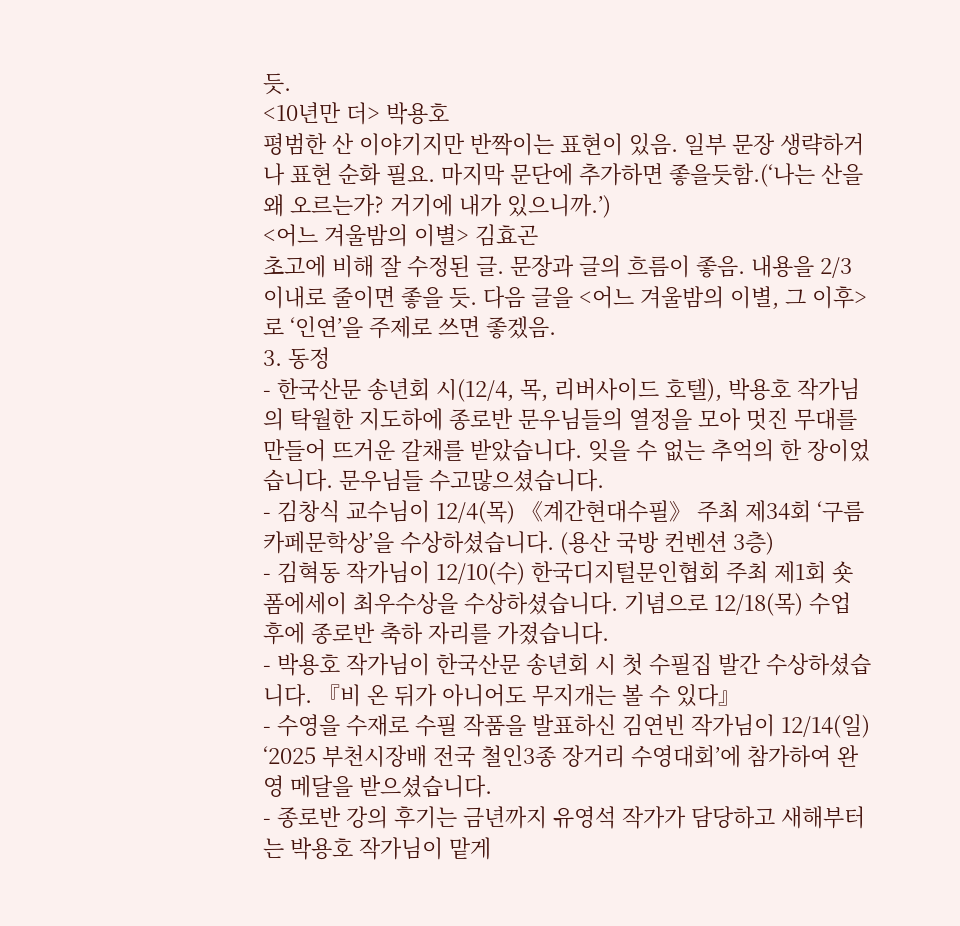듯.
<10년만 더> 박용호
평범한 산 이야기지만 반짝이는 표현이 있음. 일부 문장 생략하거나 표현 순화 필요. 마지막 문단에 추가하면 좋을듯함.(‘나는 산을 왜 오르는가? 거기에 내가 있으니까.’)
<어느 겨울밤의 이별> 김효곤
초고에 비해 잘 수정된 글. 문장과 글의 흐름이 좋음. 내용을 2/3 이내로 줄이면 좋을 듯. 다음 글을 <어느 겨울밤의 이별, 그 이후>로 ‘인연’을 주제로 쓰면 좋겠음.
3. 동정
- 한국산문 송년회 시(12/4, 목, 리버사이드 호텔), 박용호 작가님의 탁월한 지도하에 종로반 문우님들의 열정을 모아 멋진 무대를 만들어 뜨거운 갈채를 받았습니다. 잊을 수 없는 추억의 한 장이었습니다. 문우님들 수고많으셨습니다.
- 김창식 교수님이 12/4(목) 《계간현대수필》 주최 제34회 ‘구름카페문학상’을 수상하셨습니다. (용산 국방 컨벤션 3층)
- 김혁동 작가님이 12/10(수) 한국디지털문인협회 주최 제1회 숏폼에세이 최우수상을 수상하셨습니다. 기념으로 12/18(목) 수업 후에 종로반 축하 자리를 가졌습니다.
- 박용호 작가님이 한국산문 송년회 시 첫 수필집 발간 수상하셨습니다. 『비 온 뒤가 아니어도 무지개는 볼 수 있다』
- 수영을 수재로 수필 작품을 발표하신 김연빈 작가님이 12/14(일) ‘2025 부천시장배 전국 철인3종 장거리 수영대회’에 참가하여 완영 메달을 받으셨습니다.
- 종로반 강의 후기는 금년까지 유영석 작가가 담당하고 새해부터는 박용호 작가님이 맡게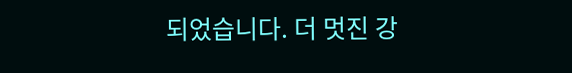되었습니다. 더 멋진 강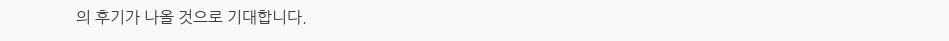의 후기가 나올 것으로 기대합니다.